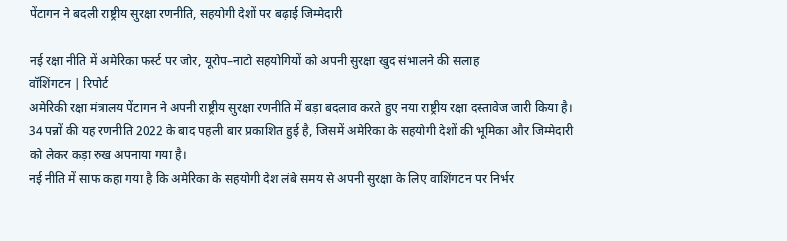पेंटागन ने बदली राष्ट्रीय सुरक्षा रणनीति, सहयोगी देशों पर बढ़ाई जिम्मेदारी

नई रक्षा नीति में अमेरिका फर्स्ट पर जोर, यूरोप–नाटो सहयोगियों को अपनी सुरक्षा खुद संभालने की सलाह
वॉशिंगटन | रिपोर्ट
अमेरिकी रक्षा मंत्रालय पेंटागन ने अपनी राष्ट्रीय सुरक्षा रणनीति में बड़ा बदलाव करते हुए नया राष्ट्रीय रक्षा दस्तावेज जारी किया है। 34 पन्नों की यह रणनीति 2022 के बाद पहली बार प्रकाशित हुई है, जिसमें अमेरिका के सहयोगी देशों की भूमिका और जिम्मेदारी को लेकर कड़ा रुख अपनाया गया है।
नई नीति में साफ कहा गया है कि अमेरिका के सहयोगी देश लंबे समय से अपनी सुरक्षा के लिए वाशिंगटन पर निर्भर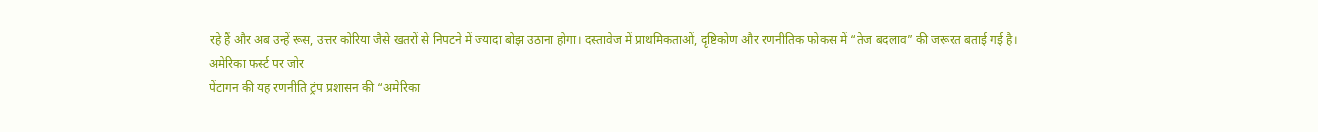रहे हैं और अब उन्हें रूस, उत्तर कोरिया जैसे खतरों से निपटने में ज्यादा बोझ उठाना होगा। दस्तावेज में प्राथमिकताओं, दृष्टिकोण और रणनीतिक फोकस में “तेज बदलाव” की जरूरत बताई गई है।
अमेरिका फर्स्ट पर जोर
पेंटागन की यह रणनीति ट्रंप प्रशासन की “अमेरिका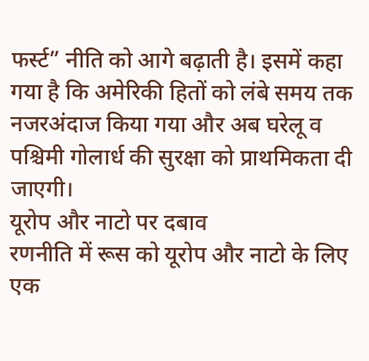फर्स्ट” नीति को आगे बढ़ाती है। इसमें कहा गया है कि अमेरिकी हितों को लंबे समय तक नजरअंदाज किया गया और अब घरेलू व पश्चिमी गोलार्ध की सुरक्षा को प्राथमिकता दी जाएगी।
यूरोप और नाटो पर दबाव
रणनीति में रूस को यूरोप और नाटो के लिए एक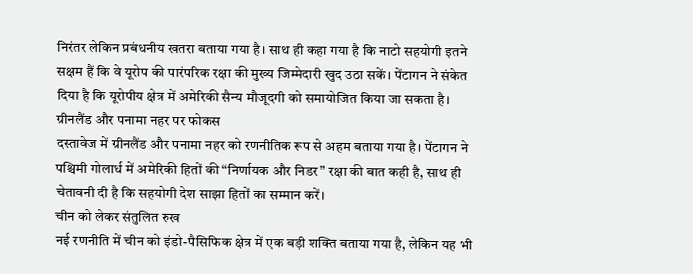निरंतर लेकिन प्रबंधनीय खतरा बताया गया है। साथ ही कहा गया है कि नाटो सहयोगी इतने सक्षम हैं कि वे यूरोप की पारंपरिक रक्षा की मुख्य जिम्मेदारी खुद उठा सकें। पेंटागन ने संकेत दिया है कि यूरोपीय क्षेत्र में अमेरिकी सैन्य मौजूदगी को समायोजित किया जा सकता है।
ग्रीनलैंड और पनामा नहर पर फोकस
दस्तावेज में ग्रीनलैंड और पनामा नहर को रणनीतिक रूप से अहम बताया गया है। पेंटागन ने पश्चिमी गोलार्ध में अमेरिकी हितों की “निर्णायक और निडर” रक्षा की बात कही है, साथ ही चेतावनी दी है कि सहयोगी देश साझा हितों का सम्मान करें।
चीन को लेकर संतुलित रुख
नई रणनीति में चीन को इंडो-पैसिफिक क्षेत्र में एक बड़ी शक्ति बताया गया है, लेकिन यह भी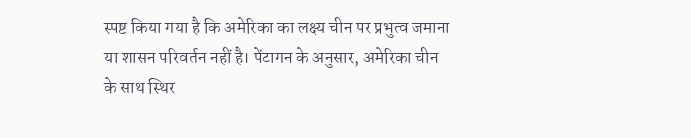स्पष्ट किया गया है कि अमेरिका का लक्ष्य चीन पर प्रभुत्व जमाना या शासन परिवर्तन नहीं है। पेंटागन के अनुसार, अमेरिका चीन के साथ स्थिर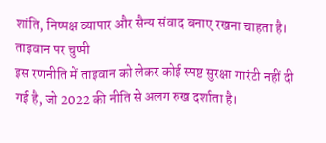शांति, निष्पक्ष व्यापार और सैन्य संवाद बनाए रखना चाहता है।
ताइवान पर चुप्पी
इस रणनीति में ताइवान को लेकर कोई स्पष्ट सुरक्षा गारंटी नहीं दी गई है, जो 2022 की नीति से अलग रुख दर्शाता है।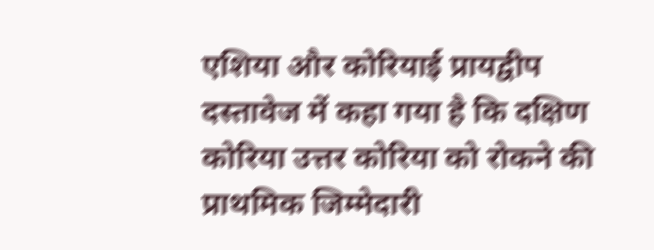एशिया और कोरियाई प्रायद्वीप
दस्तावेज में कहा गया है कि दक्षिण कोरिया उत्तर कोरिया को रोकने की प्राथमिक जिम्मेदारी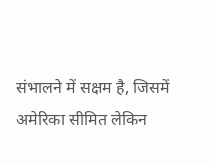संभालने में सक्षम है, जिसमें अमेरिका सीमित लेकिन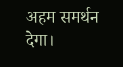अहम समर्थन देगा।